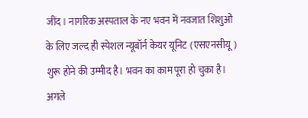जींद। नागरिक अस्पताल के नए भवन में नवजात शिशुओं के लिए जल्द ही स्पेशल न्यूबॉर्न केयर यूनिट (एसएनसीयू) शुरू होने की उम्मीद है। भवन का काम पूरा हो चुका है। अगले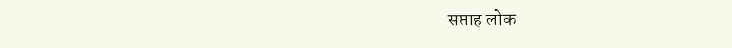सप्ताह लोक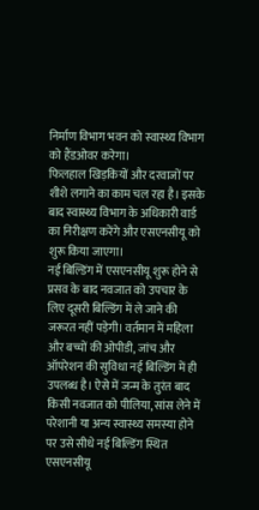निर्माण विभाग भवन को स्वास्थ्य विभाग को हैंडओवर करेगा।
फिलहाल खिड़कियों और दरवाजों पर शीशे लगाने का काम चल रहा है। इसके बाद स्वास्थ्य विभाग के अधिकारी वार्ड का निरीक्षण करेंगे और एसएनसीयू को शुरू किया जाएगा।
नई बिल्डिंग में एसएनसीयू शुरू होने से प्रसव के बाद नवजात को उपचार के लिए दूसरी बिल्डिंग में ले जाने की जरूरत नहीं पड़ेगी। वर्तमान में महिला और बच्चों की ओपीडी, जांच और ऑपरेशन की सुविधा नई बिल्डिंग में ही उपलब्ध है। ऐसे में जन्म के तुरंत बाद किसी नवजात को पीलिया, सांस लेने में परेशानी या अन्य स्वास्थ्य समस्या होने पर उसे सीधे नई बिल्डिंग स्थित एसएनसीयू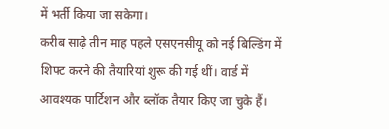में भर्ती किया जा सकेगा।
करीब साढ़े तीन माह पहले एसएनसीयू को नई बिल्डिंग में शिफ्ट करने की तैयारियां शुरू की गई थीं। वार्ड में आवश्यक पार्टिशन और ब्लॉक तैयार किए जा चुके हैं।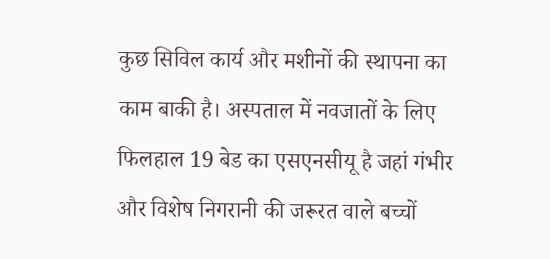कुछ सिविल कार्य और मशीनों की स्थापना का काम बाकी है। अस्पताल में नवजातों के लिए फिलहाल 19 बेड का एसएनसीयू है जहां गंभीर और विशेष निगरानी की जरूरत वाले बच्चों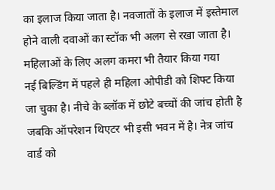का इलाज किया जाता है। नवजातों के इलाज में इस्तेमाल होने वाली दवाओं का स्टॉक भी अलग से रखा जाता है।
महिलाओं के लिए अलग कमरा भी तैयार किया गया
नई बिल्डिंग में पहले ही महिला ओपीडी को शिफ्ट किया जा चुका है। नीचे के ब्लॉक में छोटे बच्चों की जांच होती है जबकि ऑपरेशन थिएटर भी इसी भवन में है। नेत्र जांच वार्ड को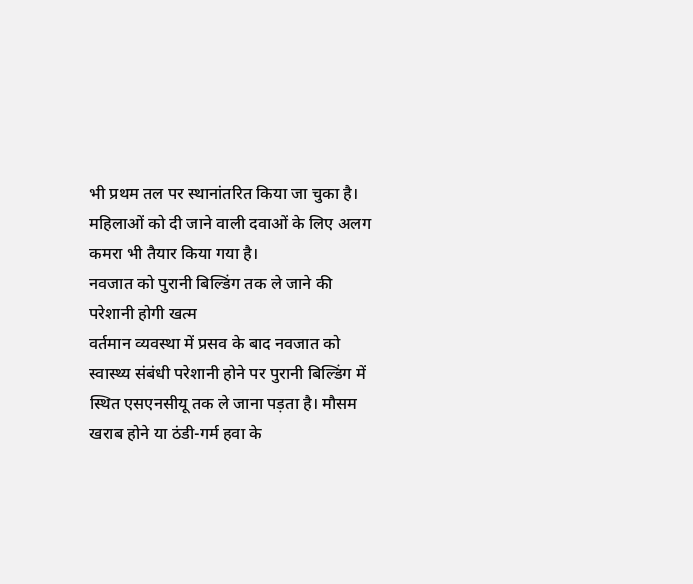भी प्रथम तल पर स्थानांतरित किया जा चुका है। महिलाओं को दी जाने वाली दवाओं के लिए अलग कमरा भी तैयार किया गया है।
नवजात को पुरानी बिल्डिंग तक ले जाने की परेशानी होगी खत्म
वर्तमान व्यवस्था में प्रसव के बाद नवजात को स्वास्थ्य संबंधी परेशानी होने पर पुरानी बिल्डिंग में स्थित एसएनसीयू तक ले जाना पड़ता है। मौसम खराब होने या ठंडी-गर्म हवा के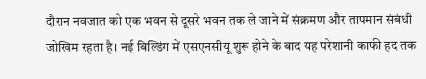दौरान नवजात को एक भवन से दूसरे भवन तक ले जाने में संक्रमण और तापमान संबंधी जोखिम रहता है। नई बिल्डिंग में एसएनसीयू शुरू होने के बाद यह परेशानी काफी हद तक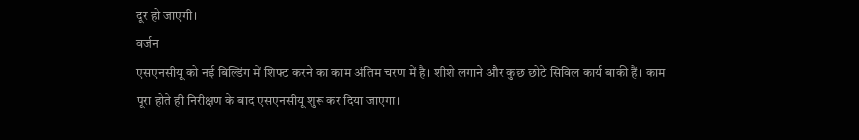दूर हो जाएगी।
वर्जन
एसएनसीयू को नई बिल्डिंग में शिफ्ट करने का काम अंतिम चरण में है। शीशे लगाने और कुछ छोटे सिविल कार्य बाकी हैं। काम पूरा होते ही निरीक्षण के बाद एसएनसीयू शुरू कर दिया जाएगा।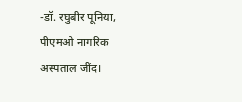-डॉ. रघुबीर पूनिया, पीएमओ नागरिक अस्पताल जींद।